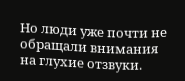Но люди уже почти не обращали внимания на глухие отзвуки.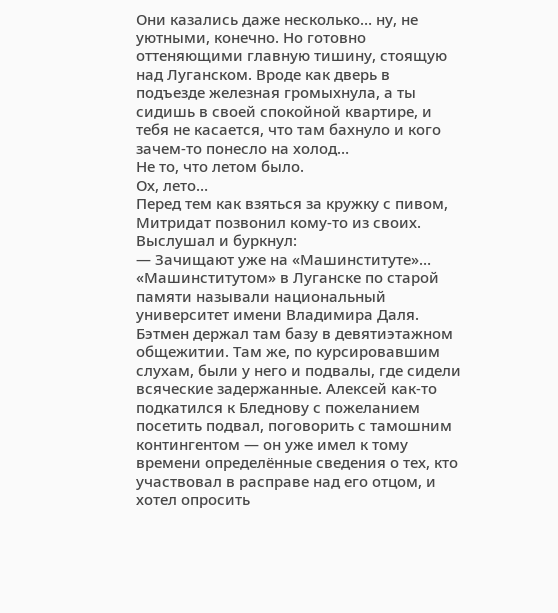Они казались даже несколько… ну, не уютными, конечно. Но готовно оттеняющими главную тишину, стоящую над Луганском. Вроде как дверь в подъезде железная громыхнула, а ты сидишь в своей спокойной квартире, и тебя не касается, что там бахнуло и кого зачем-то понесло на холод…
Не то, что летом было.
Ох, лето…
Перед тем как взяться за кружку с пивом, Митридат позвонил кому-то из своих. Выслушал и буркнул:
— Зачищают уже на «Машинституте»…
«Машинститутом» в Луганске по старой памяти называли национальный университет имени Владимира Даля. Бэтмен держал там базу в девятиэтажном общежитии. Там же, по курсировавшим слухам, были у него и подвалы, где сидели всяческие задержанные. Алексей как-то подкатился к Бледнову с пожеланием посетить подвал, поговорить с тамошним контингентом — он уже имел к тому времени определённые сведения о тех, кто участвовал в расправе над его отцом, и хотел опросить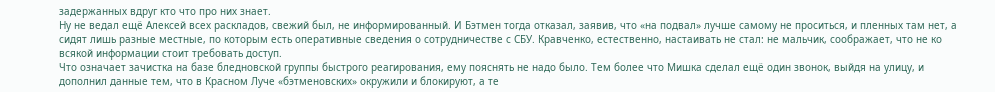задержанных вдруг кто что про них знает.
Ну не ведал ещё Алексей всех раскладов, свежий был, не информированный. И Бэтмен тогда отказал, заявив, что «на подвал» лучше самому не проситься, и пленных там нет, а сидят лишь разные местные, по которым есть оперативные сведения о сотрудничестве с СБУ. Кравченко, естественно, настаивать не стал: не мальчик, соображает, что не ко всякой информации стоит требовать доступ.
Что означает зачистка на базе бледновской группы быстрого реагирования, ему пояснять не надо было. Тем более что Мишка сделал ещё один звонок, выйдя на улицу, и дополнил данные тем, что в Красном Луче «бэтменовских» окружили и блокируют, а те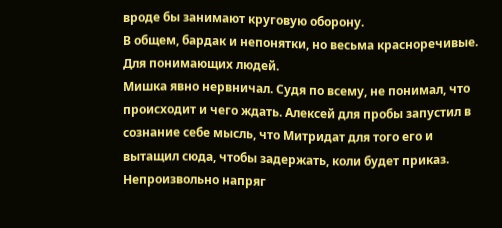вроде бы занимают круговую оборону.
В общем, бардак и непонятки, но весьма красноречивые. Для понимающих людей.
Мишка явно нервничал. Судя по всему, не понимал, что происходит и чего ждать. Алексей для пробы запустил в сознание себе мысль, что Митридат для того его и вытащил сюда, чтобы задержать, коли будет приказ.
Непроизвольно напряг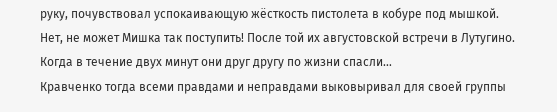руку, почувствовал успокаивающую жёсткость пистолета в кобуре под мышкой.
Нет, не может Мишка так поступить! После той их августовской встречи в Лутугино. Когда в течение двух минут они друг другу по жизни спасли…
Кравченко тогда всеми правдами и неправдами выковыривал для своей группы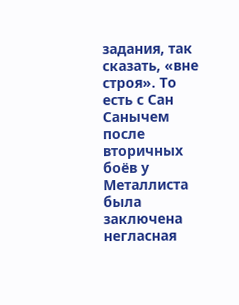задания, так сказать, «вне строя». То есть с Сан Санычем после вторичных боёв у Металлиста была заключена негласная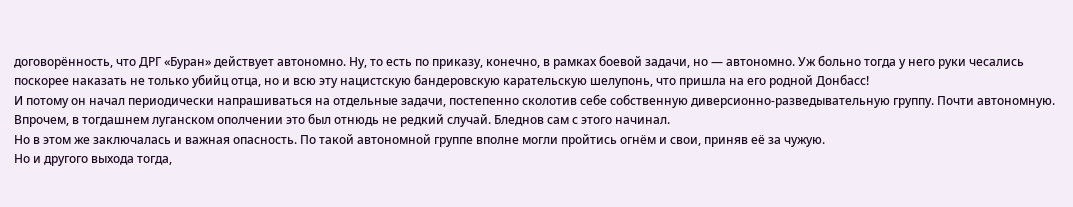договорённость, что ДРГ «Буран» действует автономно. Ну, то есть по приказу, конечно, в рамках боевой задачи, но — автономно. Уж больно тогда у него руки чесались поскорее наказать не только убийц отца, но и всю эту нацистскую бандеровскую карательскую шелупонь, что пришла на его родной Донбасс!
И потому он начал периодически напрашиваться на отдельные задачи, постепенно сколотив себе собственную диверсионно-разведывательную группу. Почти автономную.
Впрочем, в тогдашнем луганском ополчении это был отнюдь не редкий случай. Бледнов сам с этого начинал.
Но в этом же заключалась и важная опасность. По такой автономной группе вполне могли пройтись огнём и свои, приняв её за чужую.
Но и другого выхода тогда,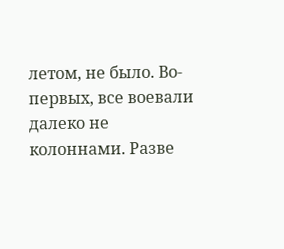летом, не было. Во-первых, все воевали далеко не колоннами. Разве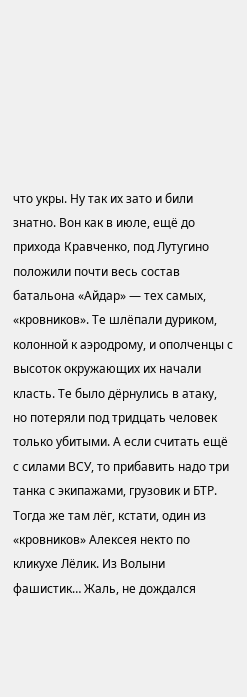что укры. Ну так их зато и били знатно. Вон как в июле, ещё до прихода Кравченко, под Лутугино положили почти весь состав батальона «Айдар» — тех самых, «кровников». Те шлёпали дуриком, колонной к аэродрому, и ополченцы с высоток окружающих их начали класть. Те было дёрнулись в атаку, но потеряли под тридцать человек только убитыми. А если считать ещё с силами ВСУ, то прибавить надо три танка с экипажами, грузовик и БТР.
Тогда же там лёг, кстати, один из «кровников» Алексея некто по кликухе Лёлик. Из Волыни фашистик… Жаль, не дождался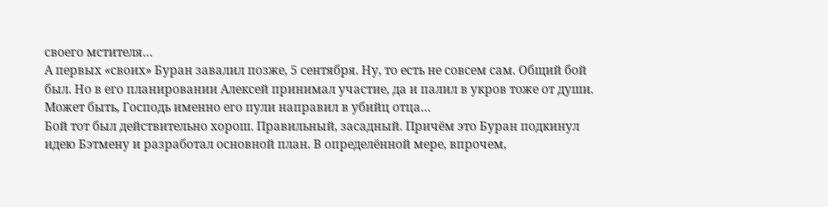своего мстителя…
А первых «своих» Буран завалил позже, 5 сентября. Ну, то есть не совсем сам. Общий бой был. Но в его планировании Алексей принимал участие, да и палил в укров тоже от души. Может быть, Господь именно его пули направил в убийц отца…
Бой тот был действительно хорош. Правильный, засадный. Причём это Буран подкинул идею Бэтмену и разработал основной план. В определённой мере, впрочем,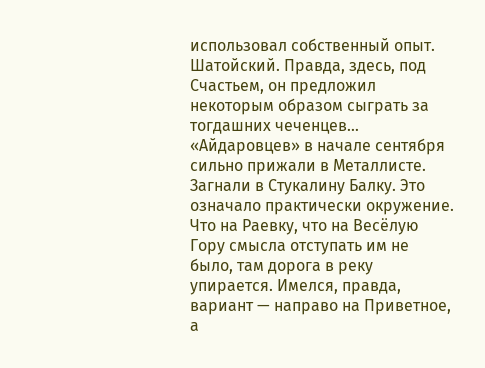использовал собственный опыт. Шатойский. Правда, здесь, под Счастьем, он предложил некоторым образом сыграть за тогдашних чеченцев…
«Айдаровцев» в начале сентября сильно прижали в Металлисте. Загнали в Стукалину Балку. Это означало практически окружение. Что на Раевку, что на Весёлую Гору смысла отступать им не было, там дорога в реку упирается. Имелся, правда, вариант — направо на Приветное, а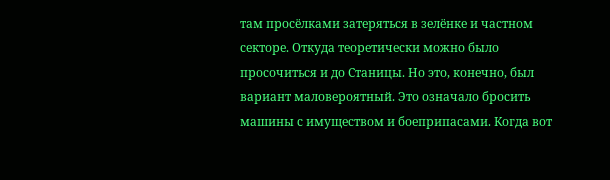там просёлками затеряться в зелёнке и частном секторе. Откуда теоретически можно было просочиться и до Станицы. Но это, конечно, был вариант маловероятный. Это означало бросить машины с имуществом и боеприпасами. Когда вот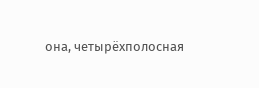она, четырёхполосная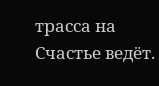трасса на Счастье ведёт.